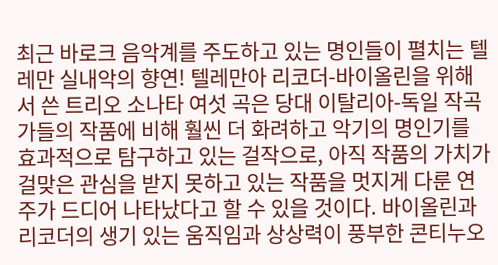최근 바로크 음악계를 주도하고 있는 명인들이 펼치는 텔레만 실내악의 향연! 텔레만아 리코더-바이올린을 위해서 쓴 트리오 소나타 여섯 곡은 당대 이탈리아-독일 작곡가들의 작품에 비해 훨씬 더 화려하고 악기의 명인기를 효과적으로 탐구하고 있는 걸작으로, 아직 작품의 가치가 걸맞은 관심을 받지 못하고 있는 작품을 멋지게 다룬 연주가 드디어 나타났다고 할 수 있을 것이다. 바이올린과 리코더의 생기 있는 움직임과 상상력이 풍부한 콘티누오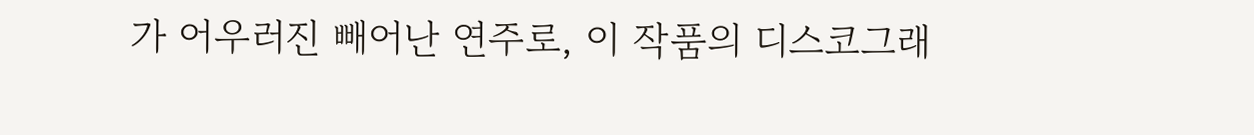가 어우러진 빼어난 연주로, 이 작품의 디스코그래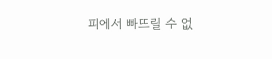피에서 빠뜨릴 수 없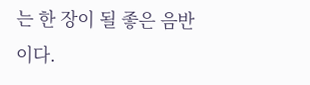는 한 장이 될 좋은 음반이다.